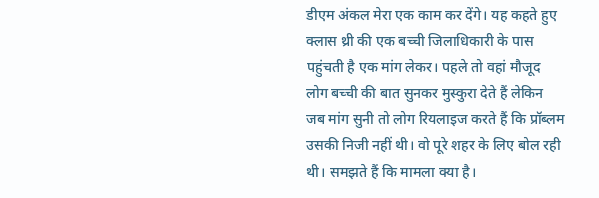डीएम अंकल मेरा एक काम कर देंगे। यह कहते हुए क्लास थ्री की एक बच्ची जिलाधिकारी के पास पहुंचती है एक मांग लेकर। पहले तो वहां मौजूद लोग बच्ची की बात सुनकर मुस्कुरा देते हैं लेकिन जब मांग सुनी तो लोग रियलाइज करते हैं कि प्रॉब्लम उसकी निजी नहीं थी। वो पूरे शहर के लिए बोल रही थी। समझते हैं कि मामला क्या है।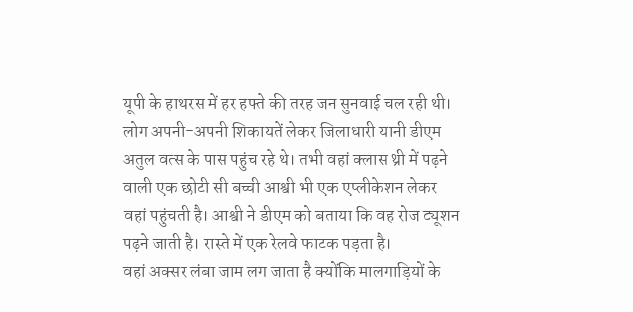यूपी के हाथरस में हर हफ्ते की तरह जन सुनवाई चल रही थी। लोग अपनी-अपनी शिकायतें लेकर जिलाधारी यानी डीएम अतुल वत्स के पास पहुंच रहे थे। तभी वहां क्लास थ्री में पढ़ने वाली एक छोटी सी बच्ची आश्वी भी एक एप्लीकेशन लेकर वहां पहुंचती है। आश्वी ने डीएम को बताया कि वह रोज ट्यूशन पढ़ने जाती है। रास्ते में एक रेलवे फाटक पड़ता है।
वहां अक्सर लंबा जाम लग जाता है क्योंकि मालगाड़ियों के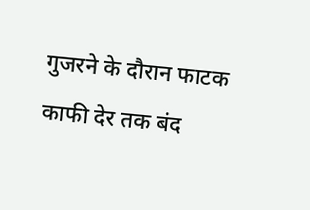गुजरने के दौरान फाटक काफी देर तक बंद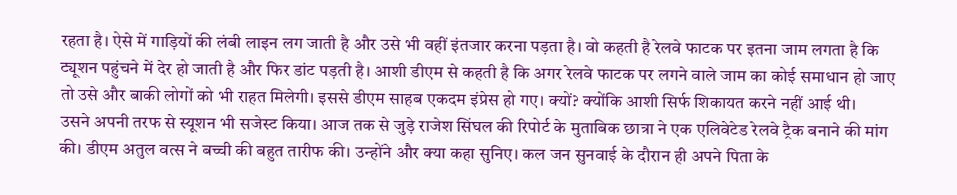रहता है। ऐसे में गाड़ियों की लंबी लाइन लग जाती है और उसे भी वहीं इंतजार करना पड़ता है। वो कहती है रेलवे फाटक पर इतना जाम लगता है कि ट्यूशन पहुंचने में देर हो जाती है और फिर डांट पड़ती है। आशी डीएम से कहती है कि अगर रेलवे फाटक पर लगने वाले जाम का कोई समाधान हो जाए तो उसे और बाकी लोगों को भी राहत मिलेगी। इससे डीएम साहब एकदम इंप्रेस हो गए। क्यों? क्योंकि आशी सिर्फ शिकायत करने नहीं आई थी।
उसने अपनी तरफ से स्यूशन भी सजेस्ट किया। आज तक से जुड़े राजेश सिंघल की रिपोर्ट के मुताबिक छात्रा ने एक एलिवेटेड रेलवे ट्रैक बनाने की मांग की। डीएम अतुल वत्स ने बच्ची की बहुत तारीफ की। उन्होंने और क्या कहा सुनिए। कल जन सुनवाई के दौरान ही अपने पिता के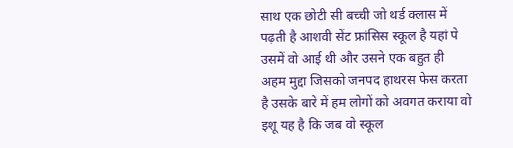साथ एक छोटी सी बच्ची जो थर्ड क्लास में पढ़ती है आशवी सेंट फ्रांसिस स्कूल है यहां पे उसमें वो आई थी और उसने एक बहुत ही अहम मुद्दा जिसको जनपद हाथरस फेस करता है उसके बारे में हम लोगों को अवगत कराया वो इशू यह है कि जब वो स्कूल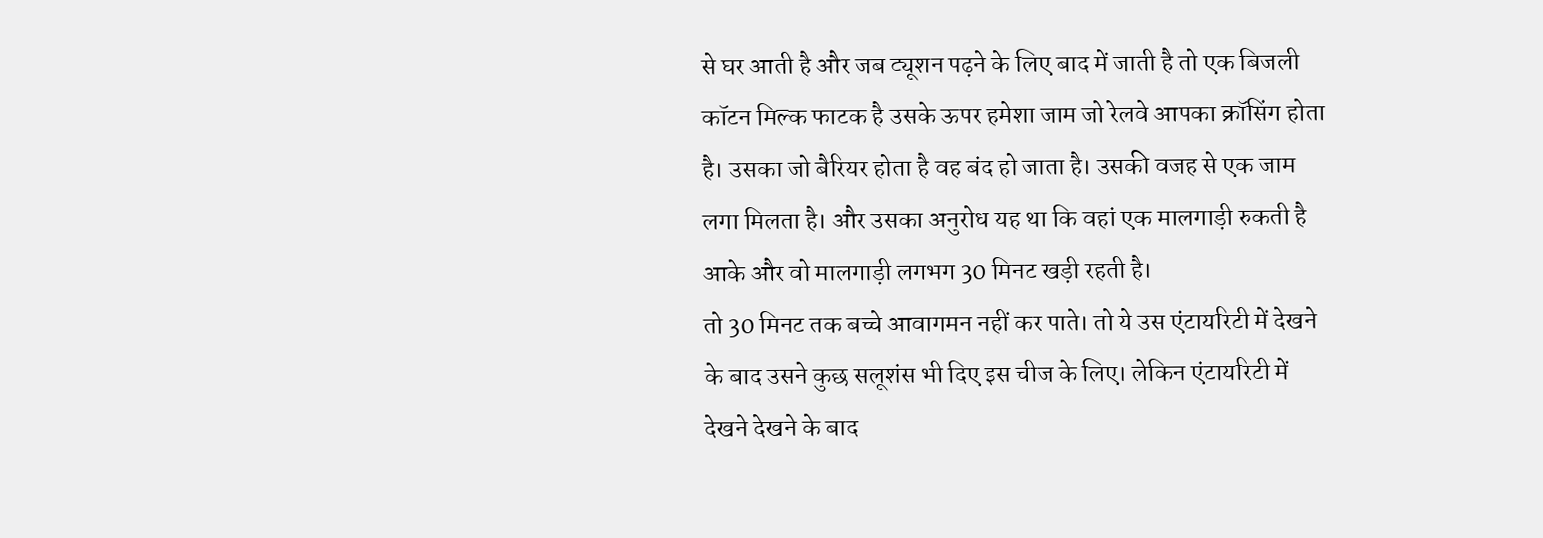से घर आती है और जब ट्यूशन पढ़ने के लिए बाद में जाती है तो एक बिजली कॉटन मिल्क फाटक है उसके ऊपर हमेशा जाम जो रेलवे आपका क्रॉसिंग होता है। उसका जो बैरियर होता है वह बंद हो जाता है। उसकी वजह से एक जाम लगा मिलता है। और उसका अनुरोध यह था कि वहां एक मालगाड़ी रुकती है आके और वो मालगाड़ी लगभग 30 मिनट खड़ी रहती है।
तो 30 मिनट तक बच्चे आवागमन नहीं कर पाते। तो ये उस एंटायरिटी में देखने के बाद उसने कुछ सलूशंस भी दिए इस चीज के लिए। लेकिन एंटायरिटी में देखने देखने के बाद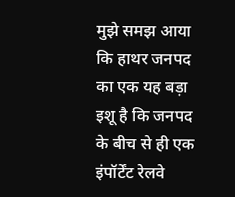मुझे समझ आया कि हाथर जनपद का एक यह बड़ा इशू है कि जनपद के बीच से ही एक इंपॉर्टेंट रेलवे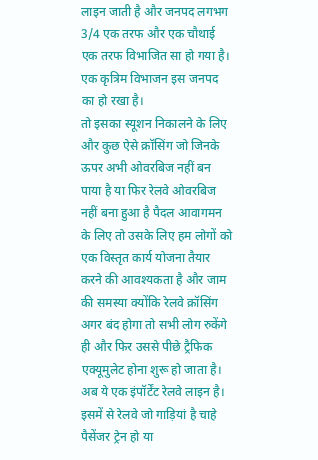लाइन जाती है और जनपद लगभग 3/4 एक तरफ और एक चौथाई एक तरफ विभाजित सा हो गया है। एक कृत्रिम विभाजन इस जनपद का हो रखा है।
तो इसका स्यूशन निकालने के लिए और कुछ ऐसे क्रॉसिंग जो जिनके ऊपर अभी ओवरबिज नहीं बन पाया है या फिर रेलवे ओवरबिज नहीं बना हुआ है पैदल आवागमन के लिए तो उसके लिए हम लोगों को एक विस्तृत कार्य योजना तैयार करने की आवश्यकता है और जाम की समस्या क्योंकि रेलवे क्रॉसिंग अगर बंद होगा तो सभी लोग रुकेंगे ही और फिर उससे पीछे ट्रैफिक एक्यूमुलेट होना शुरू हो जाता है। अब ये एक इंपॉर्टेंट रेलवे लाइन है। इसमें से रेलवे जो गाड़ियां है चाहे पैसेंजर ट्रेन हो या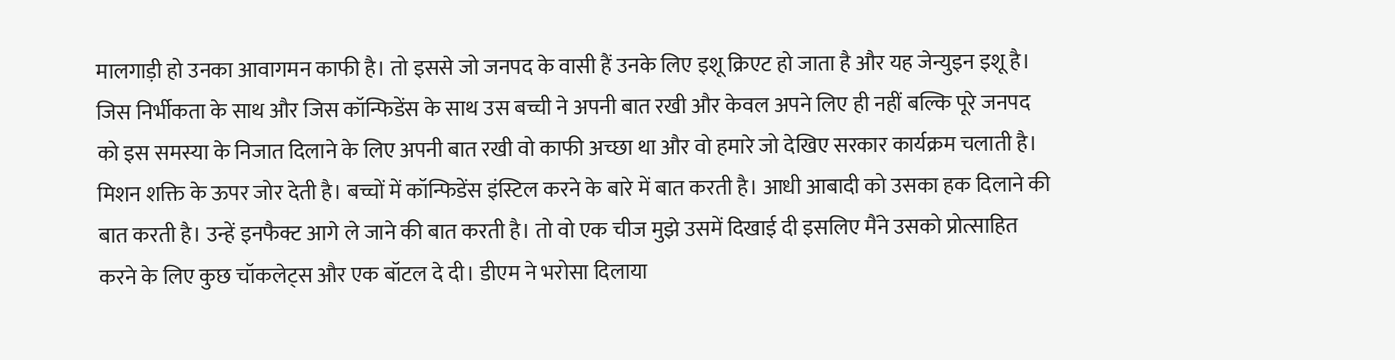मालगाड़ी हो उनका आवागमन काफी है। तो इससे जो जनपद के वासी हैं उनके लिए इशू क्रिएट हो जाता है और यह जेन्युइन इशू है।
जिस निर्भीकता के साथ और जिस कॉन्फिडेंस के साथ उस बच्ची ने अपनी बात रखी और केवल अपने लिए ही नहीं बल्कि पूरे जनपद को इस समस्या के निजात दिलाने के लिए अपनी बात रखी वो काफी अच्छा था और वो हमारे जो देखिए सरकार कार्यक्रम चलाती है। मिशन शक्ति के ऊपर जोर देती है। बच्चों में कॉन्फिडेंस इंस्टिल करने के बारे में बात करती है। आधी आबादी को उसका हक दिलाने की बात करती है। उन्हें इनफैक्ट आगे ले जाने की बात करती है। तो वो एक चीज मुझे उसमें दिखाई दी इसलिए मैंने उसको प्रोत्साहित करने के लिए कुछ चॉकलेट्स और एक बॉटल दे दी। डीएम ने भरोसा दिलाया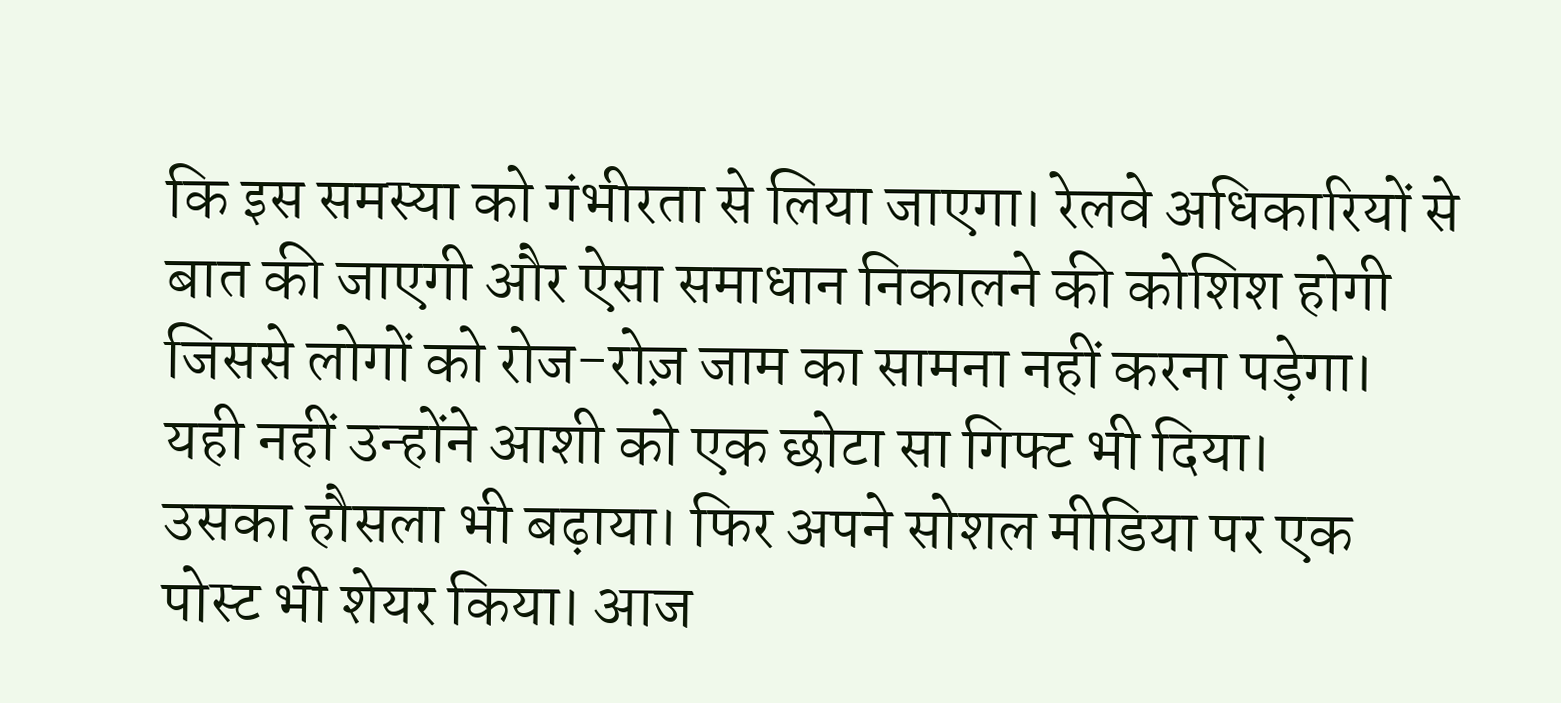कि इस समस्या को गंभीरता से लिया जाएगा। रेलवे अधिकारियों से बात की जाएगी और ऐसा समाधान निकालने की कोशिश होगी जिससे लोगों को रोज-रोज़ जाम का सामना नहीं करना पड़ेगा। यही नहीं उन्होंने आशी को एक छोटा सा गिफ्ट भी दिया।
उसका हौसला भी बढ़ाया। फिर अपने सोशल मीडिया पर एक पोस्ट भी शेयर किया। आज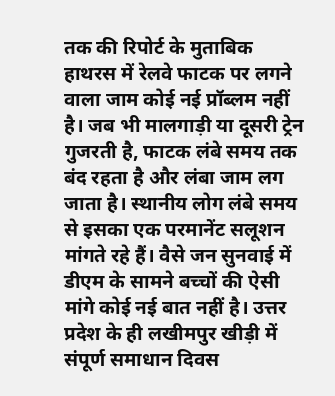तक की रिपोर्ट के मुताबिक हाथरस में रेलवे फाटक पर लगने वाला जाम कोई नई प्रॉब्लम नहीं है। जब भी मालगाड़ी या दूसरी ट्रेन गुजरती है, फाटक लंबे समय तक बंद रहता है और लंबा जाम लग जाता है। स्थानीय लोग लंबे समय से इसका एक परमानेंट सलूशन मांगते रहे हैं। वैसे जन सुनवाई में डीएम के सामने बच्चों की ऐसी मांगे कोई नई बात नहीं है। उत्तर प्रदेश के ही लखीमपुर खीड़ी में संपूर्ण समाधान दिवस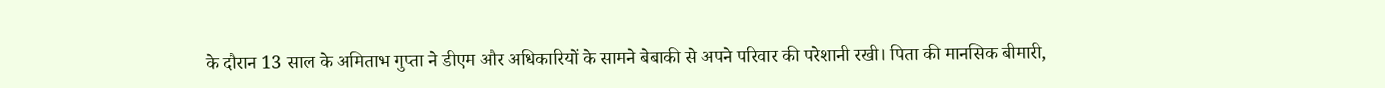के दौरान 13 साल के अमिताभ गुप्ता ने डीएम और अधिकारियों के सामने बेबाकी से अपने परिवार की परेशानी रखी। पिता की मानसिक बीमारी,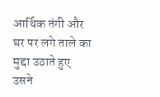आर्थिक तंगी और घर पर लगे ताले का मुद्दा उठाते हुए उसने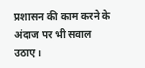प्रशासन की काम करने के अंदाज पर भी सवाल उठाए।